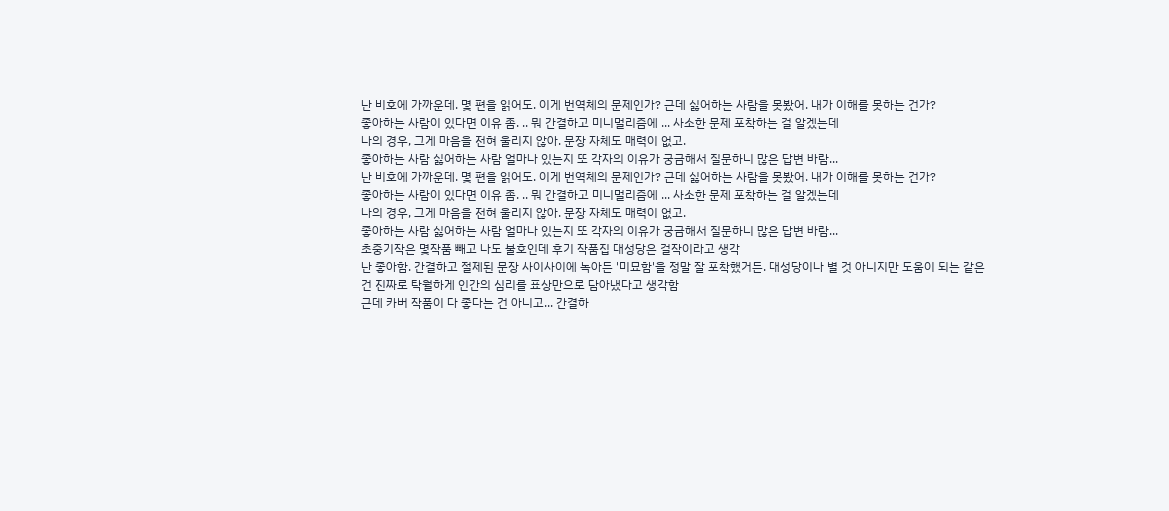난 비호에 가까운데. 몇 편을 읽어도. 이게 번역체의 문제인가? 근데 싫어하는 사람을 못봤어. 내가 이해를 못하는 건가?
좋아하는 사람이 있다면 이유 좀. .. 뭐 간결하고 미니멀리즘에 ... 사소한 문제 포착하는 걸 알겠는데
나의 경우, 그게 마음을 전혀 울리지 않아. 문장 자체도 매력이 없고.
좋아하는 사람 싫어하는 사람 얼마나 있는지 또 각자의 이유가 궁금해서 질문하니 많은 답변 바람...
난 비호에 가까운데. 몇 편을 읽어도. 이게 번역체의 문제인가? 근데 싫어하는 사람을 못봤어. 내가 이해를 못하는 건가?
좋아하는 사람이 있다면 이유 좀. .. 뭐 간결하고 미니멀리즘에 ... 사소한 문제 포착하는 걸 알겠는데
나의 경우, 그게 마음을 전혀 울리지 않아. 문장 자체도 매력이 없고.
좋아하는 사람 싫어하는 사람 얼마나 있는지 또 각자의 이유가 궁금해서 질문하니 많은 답변 바람...
초중기작은 몇작품 빼고 나도 불호인데 후기 작품집 대성당은 걸작이라고 생각
난 좋아함. 간결하고 절제된 문장 사이사이에 녹아든 '미묘함'을 정말 잘 포착했거든. 대성당이나 별 것 아니지만 도움이 되는 같은 건 진짜로 탁월하게 인간의 심리를 표상만으로 담아냈다고 생각함
근데 카버 작품이 다 좋다는 건 아니고... 간결하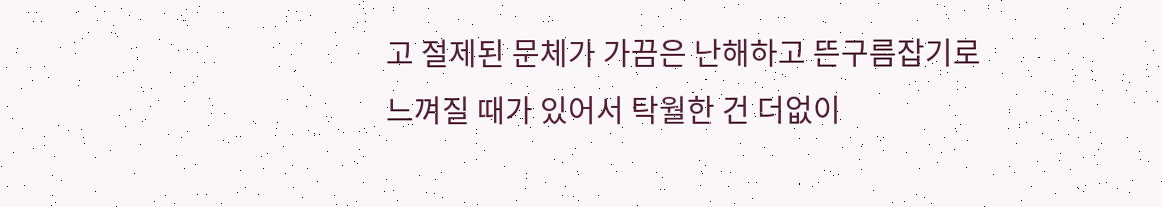고 절제된 문체가 가끔은 난해하고 뜬구름잡기로 느껴질 때가 있어서 탁월한 건 더없이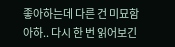좋아하는데 다른 건 미묘함
아하.. 다시 한 번 읽어보긴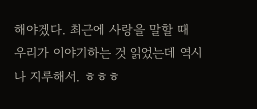해야겠다. 최근에 사랑을 말할 때 우리가 이야기하는 것 읽었는데 역시나 지루해서. ㅎㅎㅎ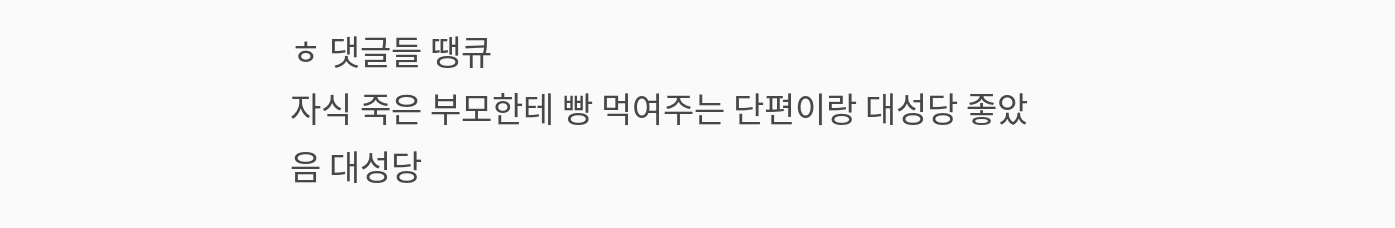ㅎ 댓글들 땡큐
자식 죽은 부모한테 빵 먹여주는 단편이랑 대성당 좋았음 대성당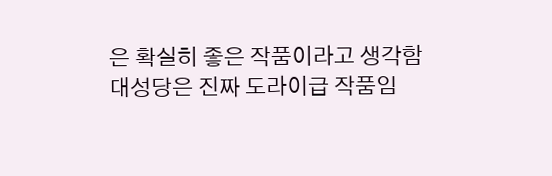은 확실히 좋은 작품이라고 생각함
대성당은 진짜 도라이급 작품임